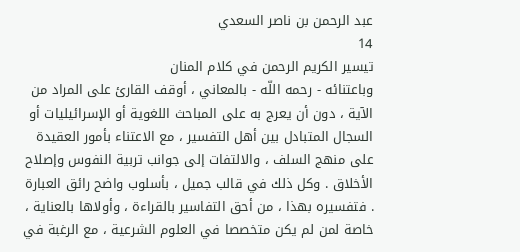عبد الرحمن بن ناصر السعدي
14
تيسير الكريم الرحمن في كلام المنان
وباعتنائه - رحمه اللّه - بالمعاني ، أوقف القارئ على المراد من الآية ، دون أن يعرج به على المباحث اللغوية أو الإسرائيليات أو السجال المتبادل بين أهل التفسير ، مع الاعتناء بأمور العقيدة على منهج السلف ، والالتفات إلى جوانب تربية النفوس وإصلاح الأخلاق . وكل ذلك في قالب جميل ، بأسلوب واضح رائق العبارة . فتفسيره بهذا ، من أحق التفاسير بالقراءة ، وأولاها بالعناية ، خاصة لمن لم يكن متخصصا في العلوم الشرعية ، مع الرغبة في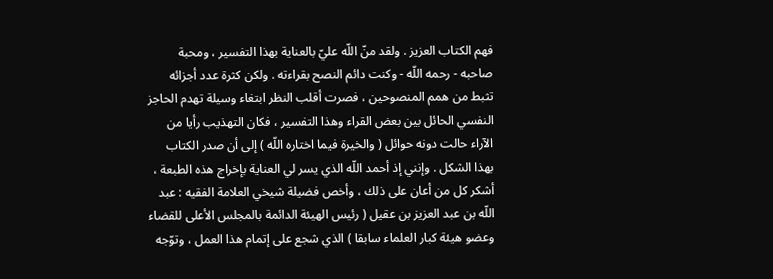فهم الكتاب العزيز . ولقد منّ اللّه عليّ بالعناية بهذا التفسير ، ومحبة صاحبه - رحمه اللّه - وكنت دائم النصح بقراءته . ولكن كثرة عدد أجزائه تثبط من همم المنصوحين ، فصرت أقلب النظر ابتغاء وسيلة تهدم الحاجز النفسي الحائل بين بعض القراء وهذا التفسير ، فكان التهذيب رأيا من الآراء حالت دونه حوائل ( والخيرة فيما اختاره اللّه ) إلى أن صدر الكتاب بهذا الشكل . وإنني إذ أحمد اللّه الذي يسر لي العناية بإخراج هذه الطبعة ، أشكر كل من أعان على ذلك ، وأخص فضيلة شيخي العلامة الفقيه : عبد اللّه بن عبد العزيز بن عقيل ( رئيس الهيئة الدائمة بالمجلس الأعلى للقضاء وعضو هيئة كبار العلماء سابقا ) الذي شجع على إتمام هذا العمل ، وتوّجه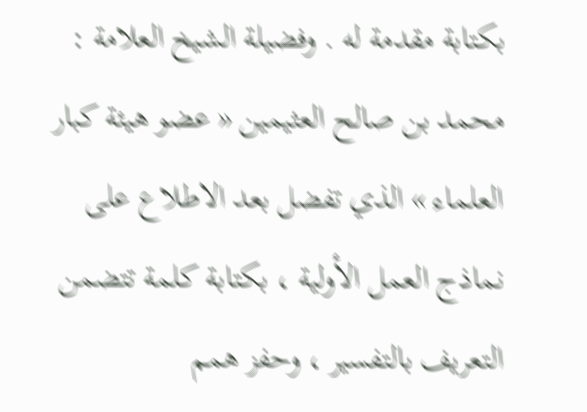بكتابة مقدمة له . وفضيلة الشيخ العلامة : محمد بن صالح العثيمين « عضو هيئة كبار العلماء » الذي تفضل بعد الاطلاع على نماذج العمل الأولية ، بكتابة كلمة تتضمن التعريف بالتفسير ، وحفز همم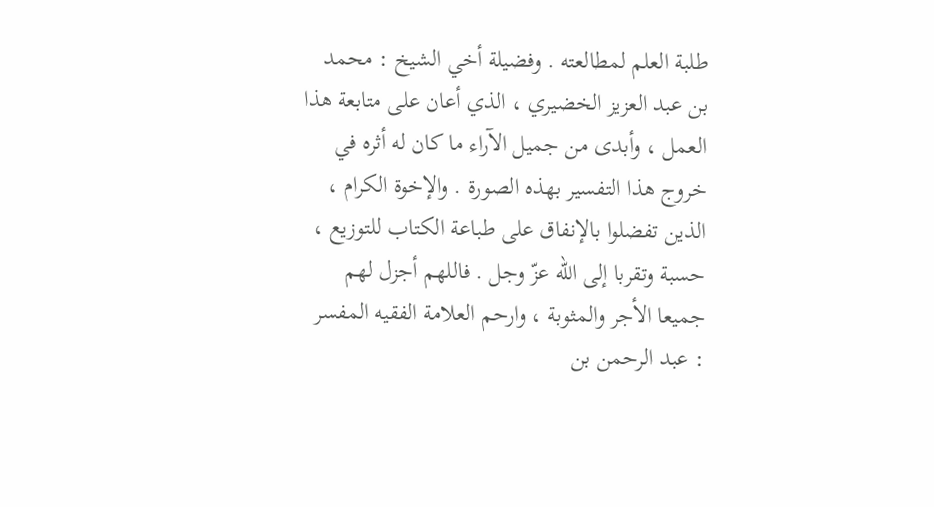طلبة العلم لمطالعته . وفضيلة أخي الشيخ : محمد بن عبد العزيز الخضيري ، الذي أعان على متابعة هذا العمل ، وأبدى من جميل الآراء ما كان له أثره في خروج هذا التفسير بهذه الصورة . والإخوة الكرام ، الذين تفضلوا بالإنفاق على طباعة الكتاب للتوزيع ، حسبة وتقربا إلى اللّه عزّ وجل . فاللهم أجزل لهم جميعا الأجر والمثوبة ، وارحم العلامة الفقيه المفسر : عبد الرحمن بن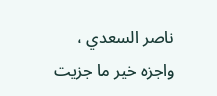ناصر السعدي ، واجزه خير ما جزيت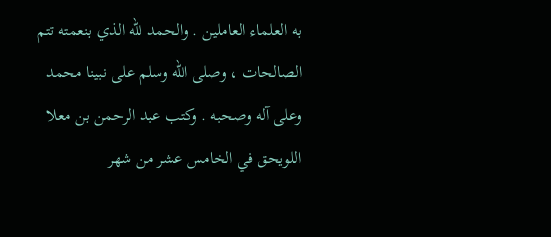به العلماء العاملين . والحمد للّه الذي بنعمته تتم الصالحات ، وصلى اللّه وسلم على نبينا محمد وعلى آله وصحبه . وكتب عبد الرحمن بن معلا اللويحق في الخامس عشر من شهر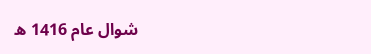شوال عام 1416 ه